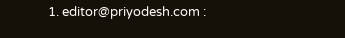1. editor@priyodesh.com :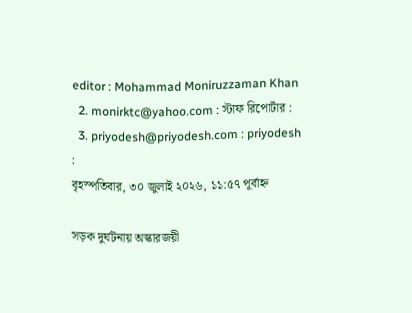editor : Mohammad Moniruzzaman Khan
  2. monirktc@yahoo.com : স্টাফ রিপোর্টার :
  3. priyodesh@priyodesh.com : priyodesh :
বৃহস্পতিবার, ৩০ জুলাই ২০২৬, ১১:৫৭ পূর্বাহ্ন

সড়ক দুর্ঘটনায় অস্কারজয়ী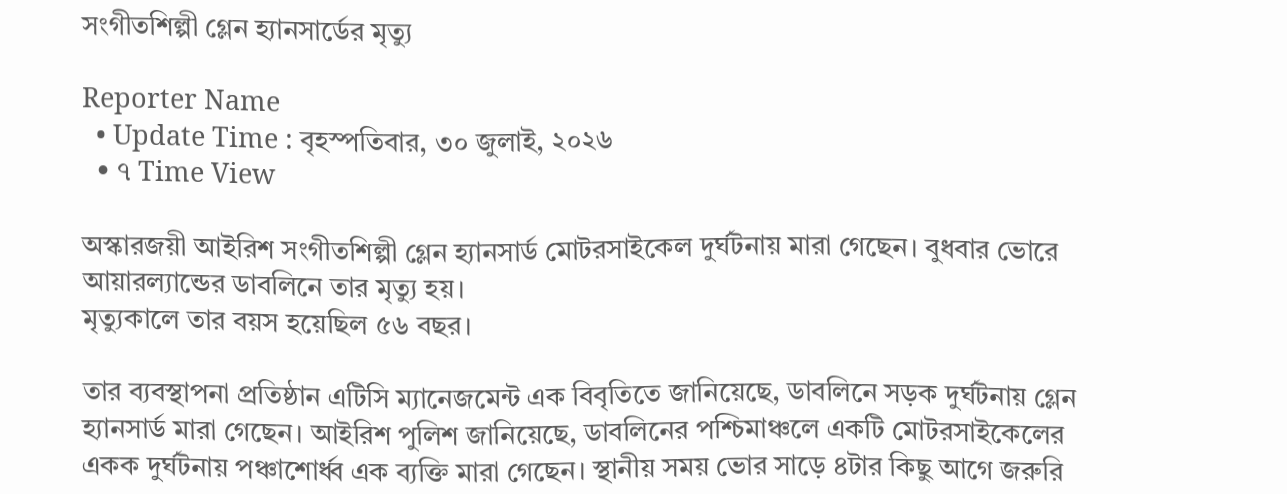সংগীতশিল্পী গ্লেন হ্যানসার্ডের মৃত্যু

Reporter Name
  • Update Time : বৃহস্পতিবার, ৩০ জুলাই, ২০২৬
  • ৭ Time View

অস্কারজয়ী আইরিশ সংগীতশিল্পী গ্লেন হ্যানসার্ড মোটরসাইকেল দুর্ঘটনায় মারা গেছেন। বুধবার ভোরে আয়ারল্যান্ডের ডাবলিনে তার মৃত্যু হয়।
মৃত্যুকালে তার বয়স হয়েছিল ৫৬ বছর।

তার ব্যবস্থাপনা প্রতিষ্ঠান এটিসি ম্যানেজমেন্ট এক বিবৃতিতে জানিয়েছে, ডাবলিনে সড়ক দুর্ঘটনায় গ্লেন হ্যানসার্ড মারা গেছেন। আইরিশ পুলিশ জানিয়েছে, ডাবলিনের পশ্চিমাঞ্চলে একটি মোটরসাইকেলের একক দুর্ঘটনায় পঞ্চাশোর্ধ্ব এক ব্যক্তি মারা গেছেন। স্থানীয় সময় ভোর সাড়ে ৪টার কিছু আগে জরুরি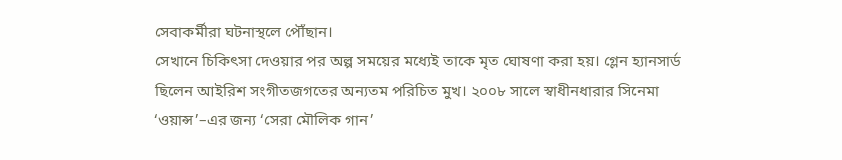সেবাকর্মীরা ঘটনাস্থলে পৌঁছান।
সেখানে চিকিৎসা দেওয়ার পর অল্প সময়ের মধ্যেই তাকে মৃত ঘোষণা করা হয়। গ্লেন হ্যানসার্ড ছিলেন আইরিশ সংগীতজগতের অন্যতম পরিচিত মুখ। ২০০৮ সালে স্বাধীনধারার সিনেমা ‘ওয়ান্স’–এর জন্য ‘সেরা মৌলিক গান’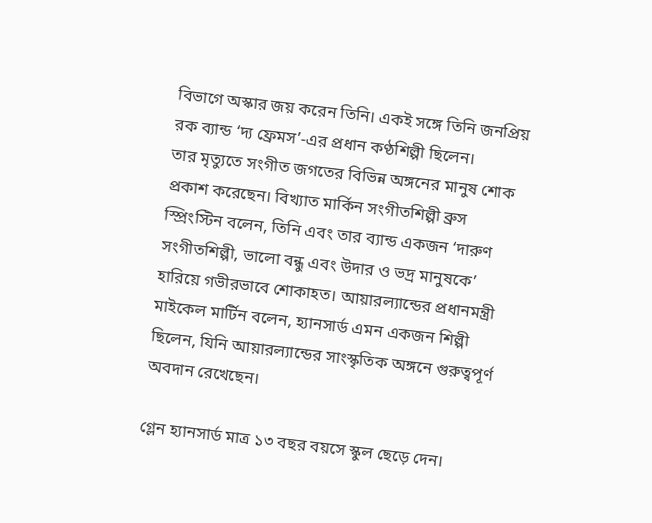বিভাগে অস্কার জয় করেন তিনি। একই সঙ্গে তিনি জনপ্রিয় রক ব্যান্ড ‘দ্য ফ্রেমস’-এর প্রধান কণ্ঠশিল্পী ছিলেন।
তার মৃত্যুতে সংগীত জগতের বিভিন্ন অঙ্গনের মানুষ শোক প্রকাশ করেছেন। বিখ্যাত মার্কিন সংগীতশিল্পী ব্রুস স্প্রিংস্টিন বলেন, তিনি এবং তার ব্যান্ড একজন ‘দারুণ সংগীতশিল্পী, ভালো বন্ধু এবং উদার ও ভদ্র মানুষকে’ হারিয়ে গভীরভাবে শোকাহত। আয়ারল্যান্ডের প্রধানমন্ত্রী মাইকেল মার্টিন বলেন, হ্যানসার্ড এমন একজন শিল্পী ছিলেন, যিনি আয়ারল্যান্ডের সাংস্কৃতিক অঙ্গনে গুরুত্বপূর্ণ অবদান রেখেছেন।

গ্লেন হ্যানসার্ড মাত্র ১৩ বছর বয়সে স্কুল ছেড়ে দেন।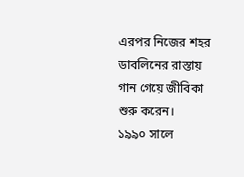এরপর নিজের শহর ডাবলিনের রাস্তায় গান গেয়ে জীবিকা শুরু করেন।
১৯৯০ সালে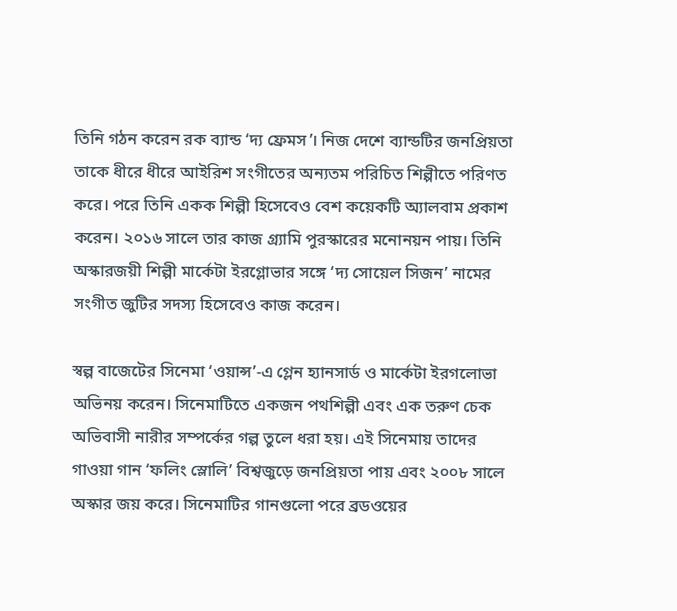তিনি গঠন করেন রক ব্যান্ড ‘দ্য ফ্রেমস’। নিজ দেশে ব্যান্ডটির জনপ্রিয়তা তাকে ধীরে ধীরে আইরিশ সংগীতের অন্যতম পরিচিত শিল্পীতে পরিণত করে। পরে তিনি একক শিল্পী হিসেবেও বেশ কয়েকটি অ্যালবাম প্রকাশ করেন। ২০১৬ সালে তার কাজ গ্র্যামি পুরস্কারের মনোনয়ন পায়। তিনি অস্কারজয়ী শিল্পী মার্কেটা ইরগ্লোভার সঙ্গে ‘দ্য সোয়েল সিজন’ নামের সংগীত জুটির সদস্য হিসেবেও কাজ করেন।

স্বল্প বাজেটের সিনেমা ‘ওয়ান্স’-এ গ্লেন হ্যানসার্ড ও মার্কেটা ইরগলোভা অভিনয় করেন। সিনেমাটিতে একজন পথশিল্পী এবং এক তরুণ চেক অভিবাসী নারীর সম্পর্কের গল্প তুলে ধরা হয়। এই সিনেমায় তাদের গাওয়া গান ‘ফলিং স্লোলি’ বিশ্বজুড়ে জনপ্রিয়তা পায় এবং ২০০৮ সালে অস্কার জয় করে। সিনেমাটির গানগুলো পরে ব্রডওয়ের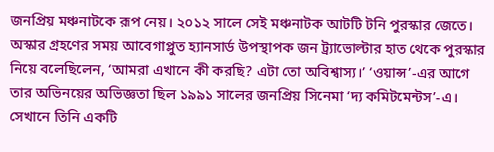জনপ্রিয় মঞ্চনাটকে রূপ নেয়। ২০১২ সালে সেই মঞ্চনাটক আটটি টনি পুরস্কার জেতে। অস্কার গ্রহণের সময় আবেগাপ্লুত হ্যানসার্ড উপস্থাপক জন ট্র্যাভোল্টার হাত থেকে পুরস্কার নিয়ে বলেছিলেন, ‘আমরা এখানে কী করছি? এটা তো অবিশ্বাস্য।’ ‘ওয়ান্স’-এর আগে তার অভিনয়ের অভিজ্ঞতা ছিল ১৯৯১ সালের জনপ্রিয় সিনেমা ‘দ্য কমিটমেন্টস’-এ। সেখানে তিনি একটি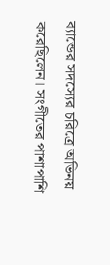ব্যান্ডের সদস্যের চরিত্রে অভিনয় করেছিলেন। সংগীতের পাশাপাশি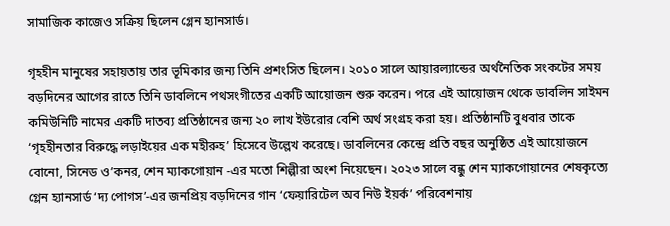সামাজিক কাজেও সক্রিয় ছিলেন গ্লেন হ্যানসার্ড।

গৃহহীন মানুষের সহায়তায় তার ভূমিকার জন্য তিনি প্রশংসিত ছিলেন। ২০১০ সালে আয়ারল্যান্ডের অর্থনৈতিক সংকটের সময় বড়দিনের আগের রাতে তিনি ডাবলিনে পথসংগীতের একটি আয়োজন শুরু করেন। পরে এই আয়োজন থেকে ডাবলিন সাইমন কমিউনিটি নামের একটি দাতব্য প্রতিষ্ঠানের জন্য ২০ লাখ ইউরোর বেশি অর্থ সংগ্রহ করা হয়। প্রতিষ্ঠানটি বুধবার তাকে ‘গৃহহীনতার বিরুদ্ধে লড়াইয়ের এক মহীরুহ’ হিসেবে উল্লেখ করেছে। ডাবলিনের কেন্দ্রে প্রতি বছর অনুষ্ঠিত এই আয়োজনে বোনো, সিনেড ও’কনর, শেন ম্যাকগোয়ান -এর মতো শিল্পীরা অংশ নিয়েছেন। ২০২৩ সালে বন্ধু শেন ম্যাকগোয়ানের শেষকৃত্যে গ্লেন হ্যানসার্ড ‘দ্য পোগস’-এর জনপ্রিয় বড়দিনের গান ‘ফেয়ারিটেল অব নিউ ইয়র্ক’ পরিবেশনায়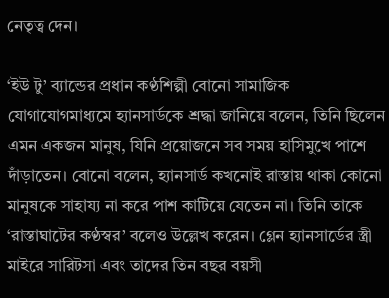নেতৃত্ব দেন।

‘ইউ টু’ ব্যান্ডের প্রধান কণ্ঠশিল্পী বোনো সামাজিক যোগাযোগমাধ্যমে হ্যানসার্ডকে শ্রদ্ধা জানিয়ে বলেন, তিনি ছিলেন এমন একজন মানুষ, যিনি প্রয়োজনে সব সময় হাসিমুখে পাশে দাঁড়াতেন। বোনো বলেন, হ্যানসার্ড কখনোই রাস্তায় থাকা কোনো মানুষকে সাহায্য না করে পাশ কাটিয়ে যেতেন না। তিনি তাকে ‘রাস্তাঘাটের কণ্ঠস্বর’ বলেও উল্লেখ করেন। গ্লেন হ্যানসার্ডের স্ত্রী মাইরে সারিটসা এবং তাদের তিন বছর বয়সী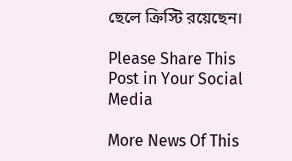ছেলে ক্রিস্টি রয়েছেন।

Please Share This Post in Your Social Media

More News Of This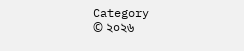Category
© ২০২৬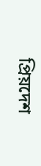প্রিয়দেশ